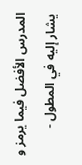المدرس الأفضل فيما يرمز و يشار إليه في المطول -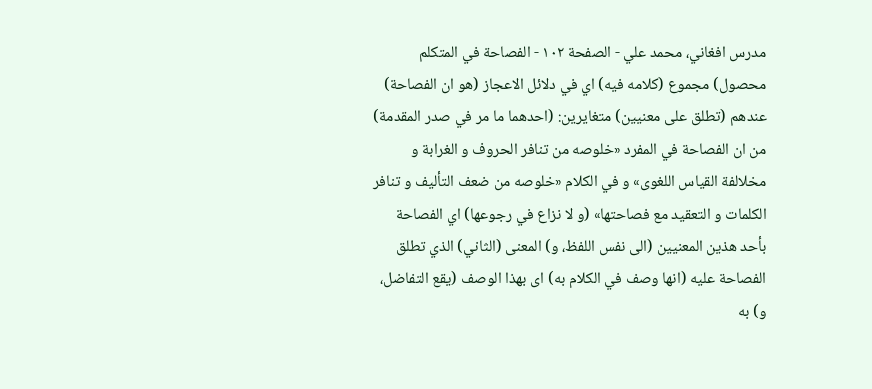مدرس افغاني، محمد علي - الصفحة ١٠٢ - الفصاحة في المتكلم
محصول) مجموع (كلامه فيه) اي في دلائل الاعجاز (هو ان الفصاحة) عندهم (تطلق على معنيين) متغايرين: (احدهما ما مر في صدر المقدمة) من ان الفصاحة في المفرد «خلوصه من تنافر الحروف و الغرابة و مخلالفة القياس اللغوى» و في الكلام «خلوصه من ضعف التأليف و تنافر الكلمات و التعقيد مع فصاحتها» (و لا نزاع في رجوعها) اي الفصاحة بأحد هذين المعنيين (الى نفس اللفظ، و) المعنى (الثاني) الذي تطلق الفصاحة عليه (انها وصف في الكلام به) اى بهذا الوصف (يقع التفاضل، و) به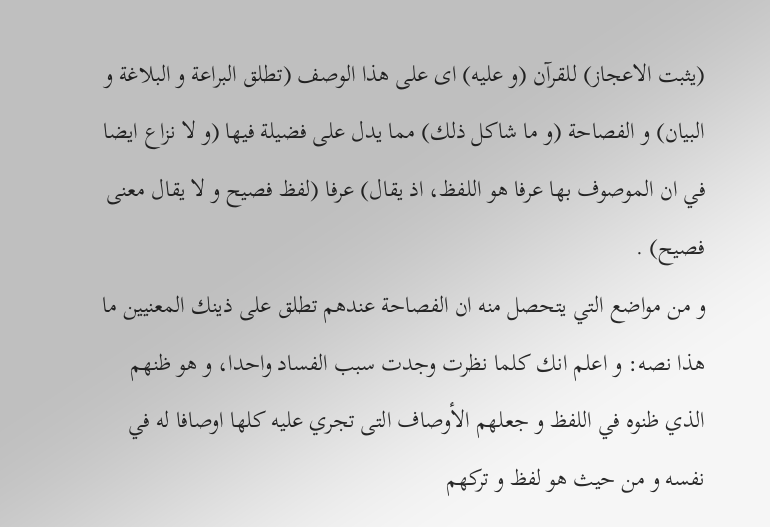(يثبت الاعجاز) للقرآن (و عليه) اى على هذا الوصف (تطلق البراعة و البلاغة و البيان) و الفصاحة (و ما شاكل ذلك) مما يدل على فضيلة فيها (و لا نزاع ايضا في ان الموصوف بها عرفا هو اللفظ، اذ يقال) عرفا (لفظ فصيح و لا يقال معنى فصيح) .
و من مواضع التي يتحصل منه ان الفصاحة عندهم تطلق على ذينك المعنيين ما هذا نصه: و اعلم انك كلما نظرت وجدت سبب الفساد واحدا، و هو ظنهم الذي ظنوه في اللفظ و جعلهم الأوصاف التى تجري عليه كلها اوصافا له في نفسه و من حيث هو لفظ و تركهم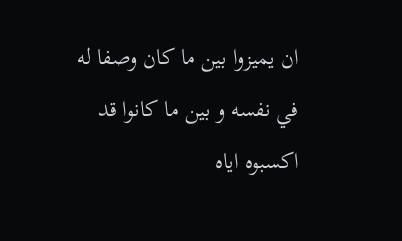ان يميزوا بين ما كان وصفا له في نفسه و بين ما كانوا قد اكسبوه اياه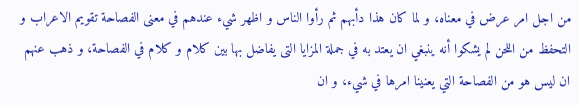من اجل امر عرض في معناه، و لما كان هذا دأبهم ثم رأوا الناس و اظهر شيء عندهم في معنى الفصاحة تقويم الاعراب و التحفظ من اللحن لم يشكوا أنه ينبغي ان يعتد به في جملة المزايا التى يفاضل بها بين كلام و كلام في الفصاحة، و ذهب عنهم ان ليس هو من الفصاحة التي يعنينا امرها في شيء، و ان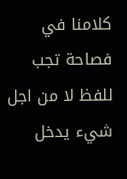كلامنا في فصاحة تجب للفظ لا من اجل شيء يدخل